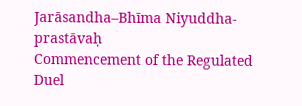Jarāsandha–Bhīma Niyuddha-prastāvaḥ
Commencement of the Regulated Duel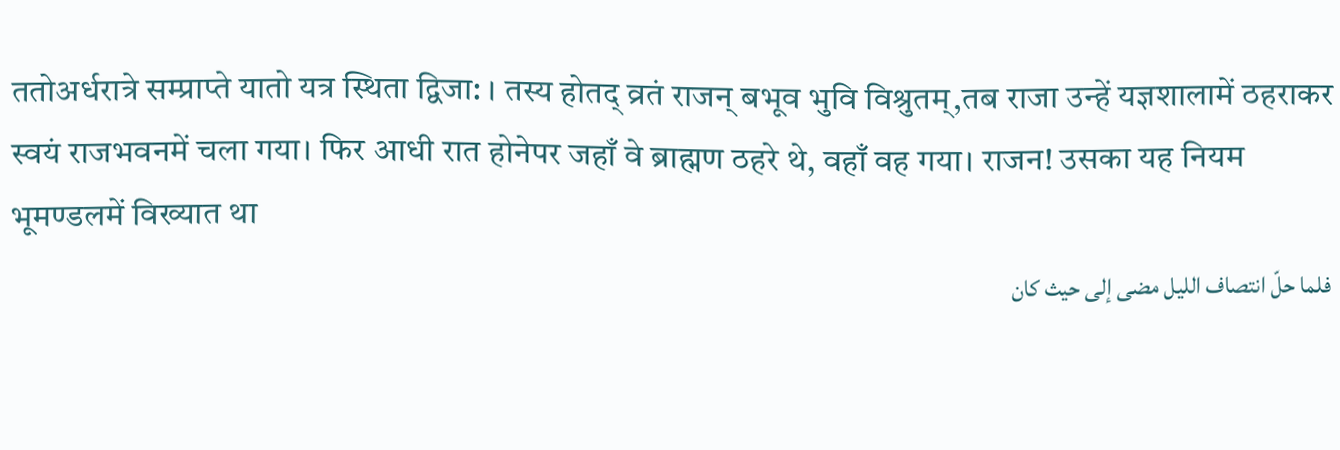ततोअर्धरात्रे सम्प्राप्ते यातो यत्र स्थिता द्विजा: । तस्य होतद् व्रतं राजन् बभूव भुवि विश्रुतम्,तब राजा उन्हें यज्ञशालामें ठहराकर स्वयं राजभवनमें चला गया। फिर आधी रात होनेपर जहाँ वे ब्राह्मण ठहरे थे, वहाँ वह गया। राजन! उसका यह नियम भूमण्डलमें विख्यात था
فلما حلّ انتصاف الليل مضى إلى حيث كان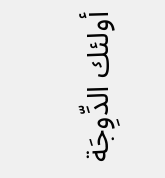أولئك الدِّوِجَة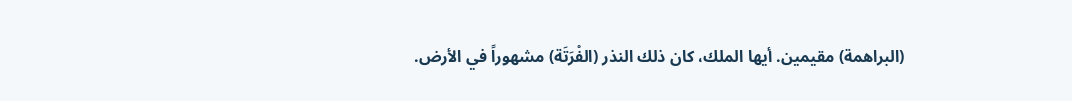(البراهمة) مقيمين. أيها الملك، كان ذلك النذر (الفْرَتَة) مشهوراً في الأرض.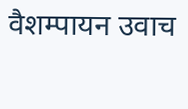वैशम्पायन उवाच